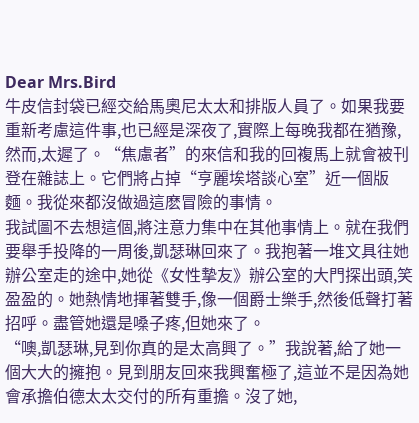Dear Mrs.Bird
牛皮信封袋已經交給馬奧尼太太和排版人員了。如果我要重新考慮這件事,也已經是深夜了,實際上每晚我都在猶豫,然而,太遲了。“焦慮者”的來信和我的回複馬上就會被刊登在雜誌上。它們將占掉“亨麗埃塔談心室”近一個版麵。我從來都沒做過這麽冒險的事情。
我試圖不去想這個,將注意力集中在其他事情上。就在我們要舉手投降的一周後,凱瑟琳回來了。我抱著一堆文具往她辦公室走的途中,她從《女性摯友》辦公室的大門探出頭,笑盈盈的。她熱情地揮著雙手,像一個爵士樂手,然後低聲打著招呼。盡管她還是嗓子疼,但她來了。
“噢,凱瑟琳,見到你真的是太高興了。”我說著,給了她一個大大的擁抱。見到朋友回來我興奮極了,這並不是因為她會承擔伯德太太交付的所有重擔。沒了她,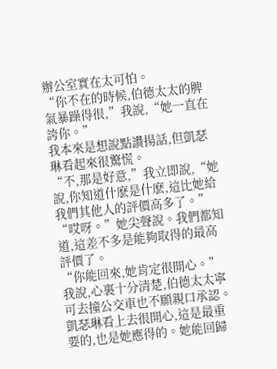辦公室實在太可怕。
“你不在的時候,伯德太太的脾氣暴躁得很,”我說,“她一直在誇你。”
我本來是想說點讚揚話,但凱瑟琳看起來很驚慌。
“不,那是好意,”我立即說,“她說,你知道什麽是什麽,這比她給我們其他人的評價高多了。”
“哎呀。”她尖聲說。我們都知道,這差不多是能夠取得的最高評價了。
“你能回來,她肯定很開心。”我說,心裏十分清楚,伯德太太寧可去撞公交車也不願親口承認。
凱瑟琳看上去很開心,這是最重要的,也是她應得的。她能回歸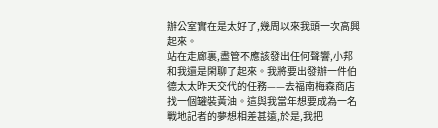辦公室實在是太好了,幾周以來我頭一次高興起來。
站在走廊裏,盡管不應該發出任何聲響,小邦和我還是閑聊了起來。我將要出發辦一件伯德太太昨天交代的任務——去福南梅森商店找一個罐裝黃油。這與我當年想要成為一名戰地記者的夢想相差甚遠,於是,我把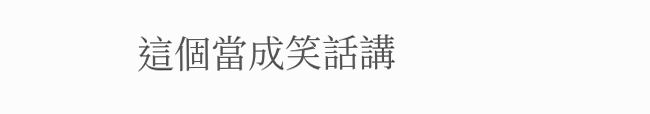這個當成笑話講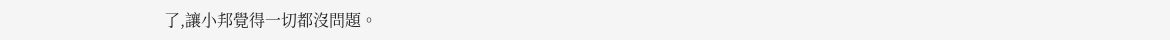了,讓小邦覺得一切都沒問題。